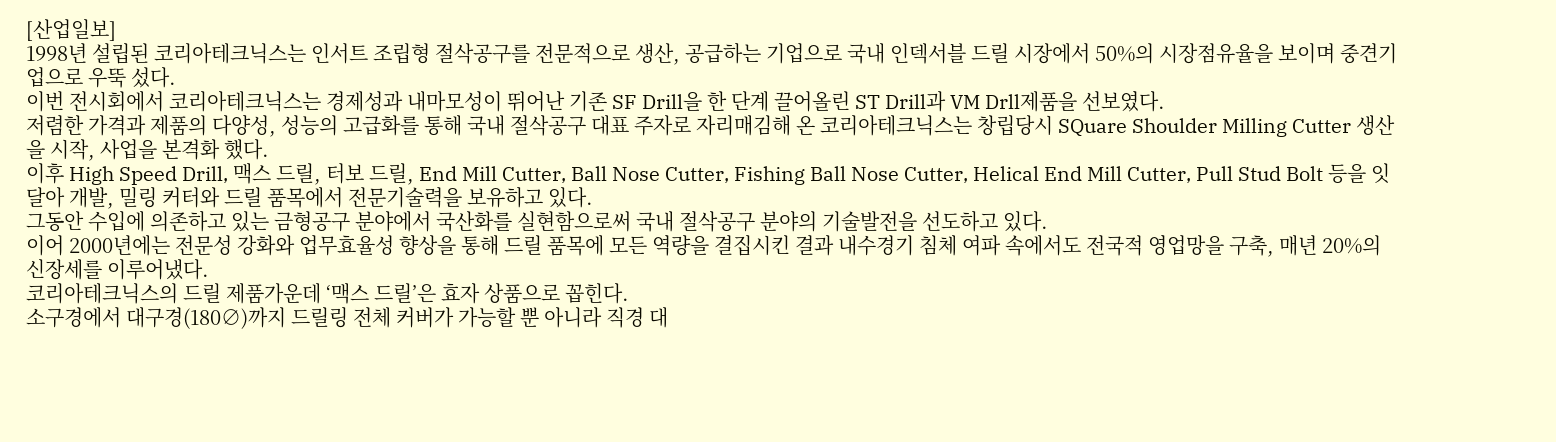[산업일보]
1998년 설립된 코리아테크닉스는 인서트 조립형 절삭공구를 전문적으로 생산, 공급하는 기업으로 국내 인덱서블 드릴 시장에서 50%의 시장점유율을 보이며 중견기업으로 우뚝 섰다.
이번 전시회에서 코리아테크닉스는 경제성과 내마모성이 뛰어난 기존 SF Drill을 한 단계 끌어올린 ST Drill과 VM Drll제품을 선보였다.
저렴한 가격과 제품의 다양성, 성능의 고급화를 통해 국내 절삭공구 대표 주자로 자리매김해 온 코리아테크닉스는 창립당시 SQuare Shoulder Milling Cutter 생산을 시작, 사업을 본격화 했다.
이후 High Speed Drill, 맥스 드릴, 터보 드릴, End Mill Cutter, Ball Nose Cutter, Fishing Ball Nose Cutter, Helical End Mill Cutter, Pull Stud Bolt 등을 잇달아 개발, 밀링 커터와 드릴 품목에서 전문기술력을 보유하고 있다.
그동안 수입에 의존하고 있는 금형공구 분야에서 국산화를 실현함으로써 국내 절삭공구 분야의 기술발전을 선도하고 있다.
이어 2000년에는 전문성 강화와 업무효율성 향상을 통해 드릴 품목에 모든 역량을 결집시킨 결과 내수경기 침체 여파 속에서도 전국적 영업망을 구축, 매년 20%의 신장세를 이루어냈다.
코리아테크닉스의 드릴 제품가운데 ‘맥스 드릴’은 효자 상품으로 꼽힌다.
소구경에서 대구경(180∅)까지 드릴링 전체 커버가 가능할 뿐 아니라 직경 대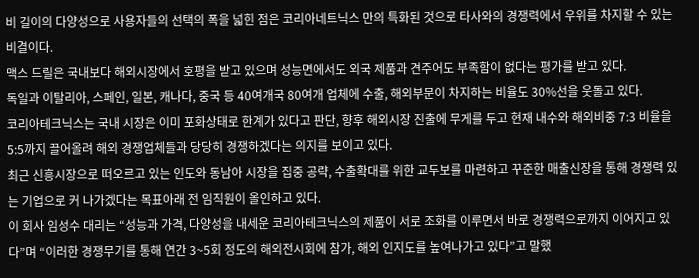비 길이의 다양성으로 사용자들의 선택의 폭을 넓힌 점은 코리아네트닉스 만의 특화된 것으로 타사와의 경쟁력에서 우위를 차지할 수 있는 비결이다.
맥스 드릴은 국내보다 해외시장에서 호평을 받고 있으며 성능면에서도 외국 제품과 견주어도 부족함이 없다는 평가를 받고 있다.
독일과 이탈리아, 스페인, 일본, 캐나다, 중국 등 40여개국 80여개 업체에 수출, 해외부문이 차지하는 비율도 30%선을 웃돌고 있다.
코리아테크닉스는 국내 시장은 이미 포화상태로 한계가 있다고 판단, 향후 해외시장 진출에 무게를 두고 현재 내수와 해외비중 7:3 비율을 5:5까지 끌어올려 해외 경쟁업체들과 당당히 경쟁하겠다는 의지를 보이고 있다.
최근 신흥시장으로 떠오르고 있는 인도와 동남아 시장을 집중 공략, 수출확대를 위한 교두보를 마련하고 꾸준한 매출신장을 통해 경쟁력 있는 기업으로 커 나가겠다는 목표아래 전 임직원이 올인하고 있다.
이 회사 임성수 대리는 “성능과 가격, 다양성을 내세운 코리아테크닉스의 제품이 서로 조화를 이루면서 바로 경쟁력으로까지 이어지고 있다”며 “이러한 경쟁무기를 통해 연간 3~5회 정도의 해외전시회에 참가, 해외 인지도를 높여나가고 있다”고 말했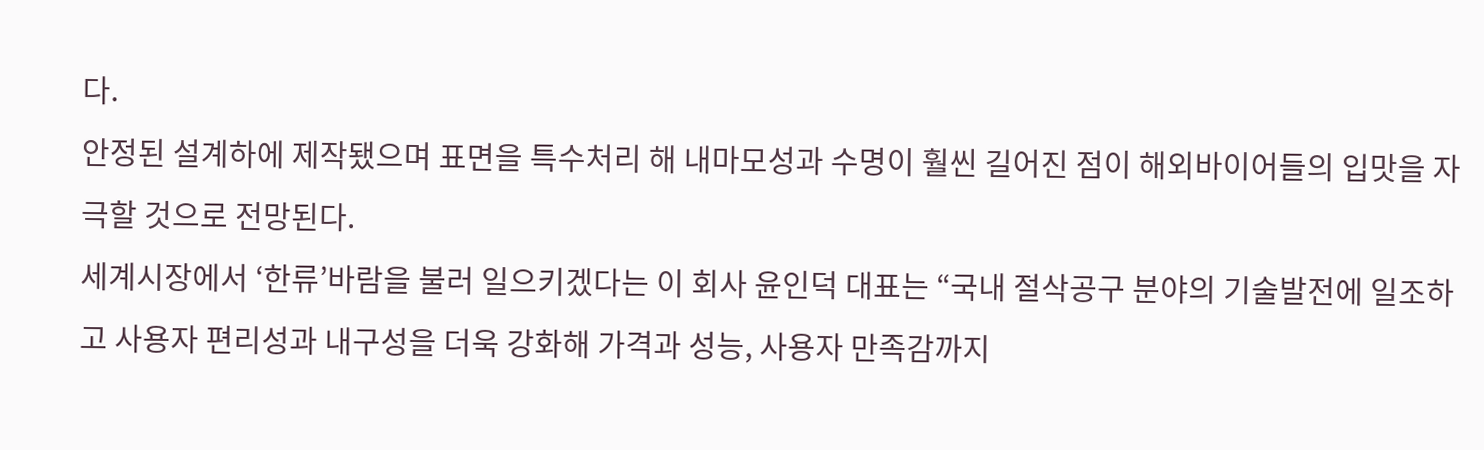다.
안정된 설계하에 제작됐으며 표면을 특수처리 해 내마모성과 수명이 훨씬 길어진 점이 해외바이어들의 입맛을 자극할 것으로 전망된다.
세계시장에서 ‘한류’바람을 불러 일으키겠다는 이 회사 윤인덕 대표는 “국내 절삭공구 분야의 기술발전에 일조하고 사용자 편리성과 내구성을 더욱 강화해 가격과 성능, 사용자 만족감까지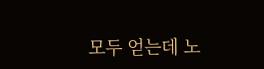모두 얻는데 노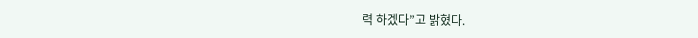력 하겠다”고 밝혔다.